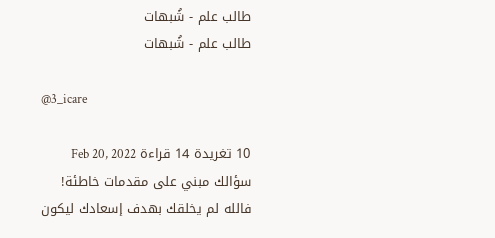طالب علم - شُبهات
طالب علم - شُبهات

@3_icare

10 تغريدة 14 قراءة Feb 20, 2022
سؤالك مبني على مقدمات خاطئة! فالله لم يخلقك بهدف إسعادك ليكون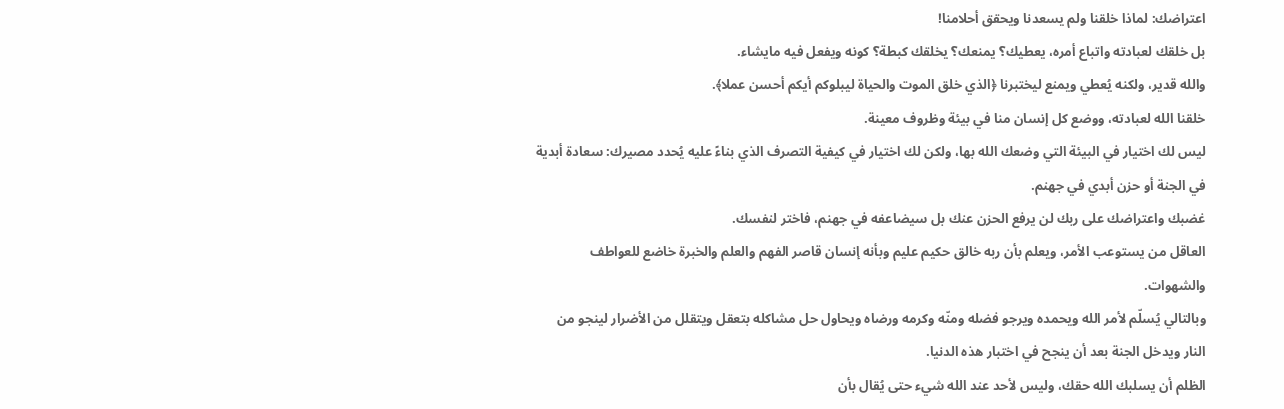اعتراضك: لماذا خلقنا ولم يسعدنا ويحقق أحلامنا!
بل خلقك لعبادته واتباع أمره، يعطيك؟ يمنعك؟ يخلقك كبطة؟ كونه ويفعل فيه مايشاء.
والله قدير، ولكنه يُعطي ويمنع ليختبرنا ﴿الذي خلق الموت والحياة ليبلوكم أيكم أحسن عملا﴾.
خلقنا الله لعبادته، ووضع كل إنسان منا في بيئة وظروف معينة.
ليس لك اختيار في البيئة التي وضعك الله بها، ولكن لك اختيار في كيفية التصرف الذي بناءً عليه يُحدد مصيرك: سعادة أبدية في الجنة أو حزن أبدي في جهنم.
غضبك واعتراضك على ربك لن يرفع الحزن عنك بل سيضاعفه في جهنم، فاختر لنفسك.
العاقل من يستوعب الأمر، ويعلم بأن ربه خالق حكيم عليم وبأنه إنسان قاصر الفهم والعلم والخبرة خاضع للعواطف والشهوات.
وبالتالي يُسلّم لأمر الله ويحمده ويرجو فضله ومنّه وكرمه ورضاه ويحاول حل مشاكله بتعقل ويتقلل من الأضرار لينجو من النار ويدخل الجنة بعد أن ينجح في اختبار هذه الدنيا.
الظلم أن يسلبك الله حقك، وليس لأحد عند الله شيء حتى يُقال بأن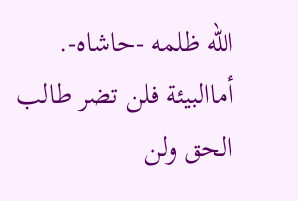الله ظلمه -حاشاه-.
أماالبيئة فلن تضر طالب الحق ولن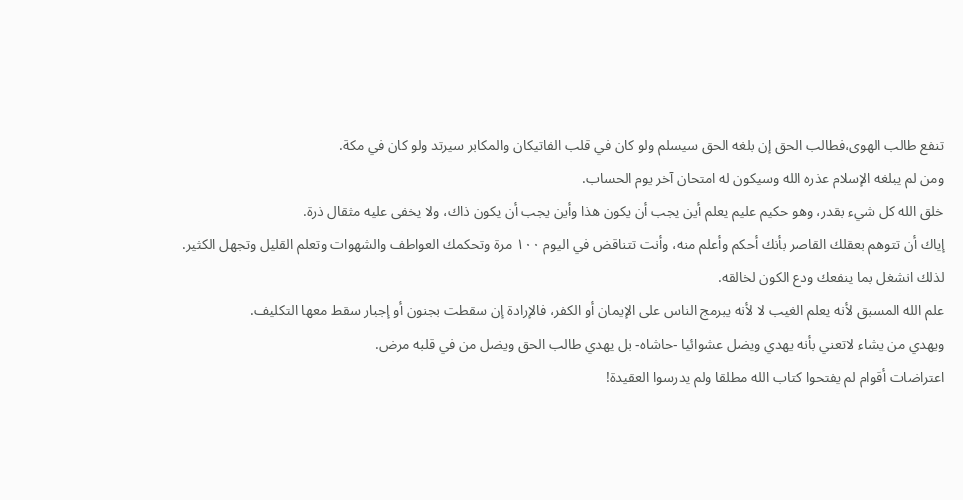تنفع طالب الهوى،فطالب الحق إن بلغه الحق سيسلم ولو كان في قلب الفاتيكان والمكابر سيرتد ولو كان في مكة.
ومن لم يبلغه الإسلام عذره الله وسيكون له امتحان آخر يوم الحساب.
خلق الله كل شيء بقدر، وهو حكيم عليم يعلم أين يجب أن يكون هذا وأين يجب أن يكون ذاك، ولا يخفى عليه مثقال ذرة.
إياك أن تتوهم بعقلك القاصر بأنك أحكم وأعلم منه، وأنت تتناقض في اليوم ١٠٠ مرة وتحكمك العواطف والشهوات وتعلم القليل وتجهل الكثير.
لذلك انشغل بما ينفعك ودع الكون لخالقه.
علم الله المسبق لأنه يعلم الغيب لا لأنه يبرمج الناس على الإيمان أو الكفر، فالإرادة إن سقطت بجنون أو إجبار سقط معها التكليف.
ويهدي من يشاء لاتعني بأنه يهدي ويضل عشوائيا -حاشاه- بل يهدي طالب الحق ويضل من في قلبه مرض.
اعتراضات أقوام لم يفتحوا كتاب الله مطلقا ولم يدرسوا العقيدة!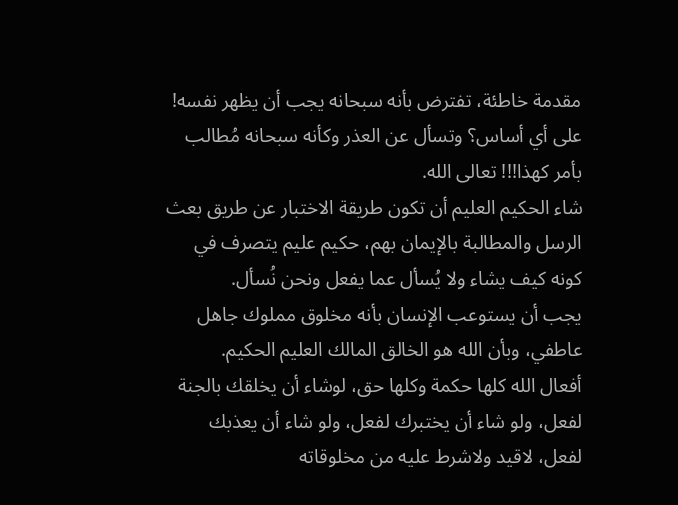مقدمة خاطئة، تفترض بأنه سبحانه يجب أن يظهر نفسه! على أي أساس؟ وتسأل عن العذر وكأنه سبحانه مُطالب بأمر كهذا!!! تعالى الله.
شاء الحكيم العليم أن تكون طريقة الاختبار عن طريق بعث الرسل والمطالبة بالإيمان بهم، حكيم عليم يتصرف في كونه كيف يشاء ولا يُسأل عما يفعل ونحن نُسأل.
يجب أن يستوعب الإنسان بأنه مخلوق مملوك جاهل عاطفي، وبأن الله هو الخالق المالك العليم الحكيم.
أفعال الله كلها حكمة وكلها حق، لوشاء أن يخلقك بالجنة لفعل، ولو شاء أن يختبرك لفعل، ولو شاء أن يعذبك لفعل، لاقيد ولاشرط عليه من مخلوقاته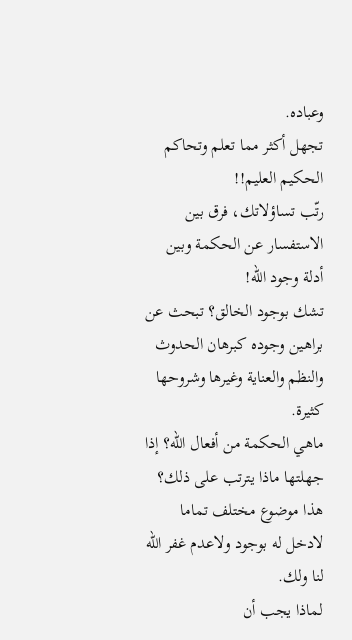وعباده.
تجهل أكثر مما تعلم وتحاكم الحكيم العليم!!
رتّب تساؤلاتك، فرق بين الاستفسار عن الحكمة وبين أدلة وجود الله!
تشك بوجود الخالق؟ تبحث عن براهين وجوده كبرهان الحدوث والنظم والعناية وغيرها وشروحها كثيرة.
ماهي الحكمة من أفعال الله؟ إذا جهلتها ماذا يترتب على ذلك؟ هذا موضوع مختلف تماما لادخل له بوجود ولاعدم غفر الله لنا ولك.
لماذا يجب أن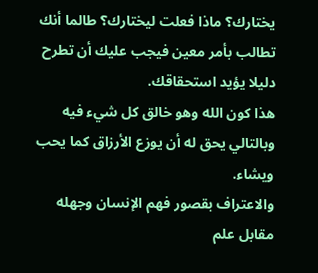يختارك؟ ماذا فعلت ليختارك؟ طالما أنك تطالب بأمر معين فيجب عليك أن تطرح دليلا يؤيد استحقاقك.
هذا كون الله وهو خالق كل شيء فيه وبالتالي يحق له أن يوزع الأرزاق كما يحب ويشاء.
والاعتراف بقصور فهم الإنسان وجهله مقابل علم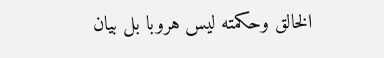الخالق وحكمته ليس هروبا بل بيان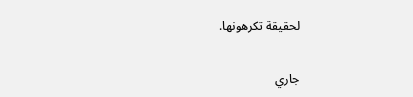لحقيقة تكرهونها.

جاري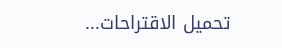تحميل الاقتراحات...